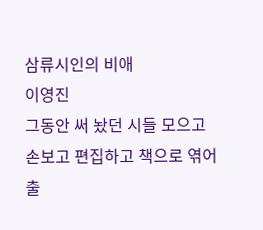삼류시인의 비애
이영진
그동안 써 놨던 시들 모으고
손보고 편집하고 책으로 엮어
출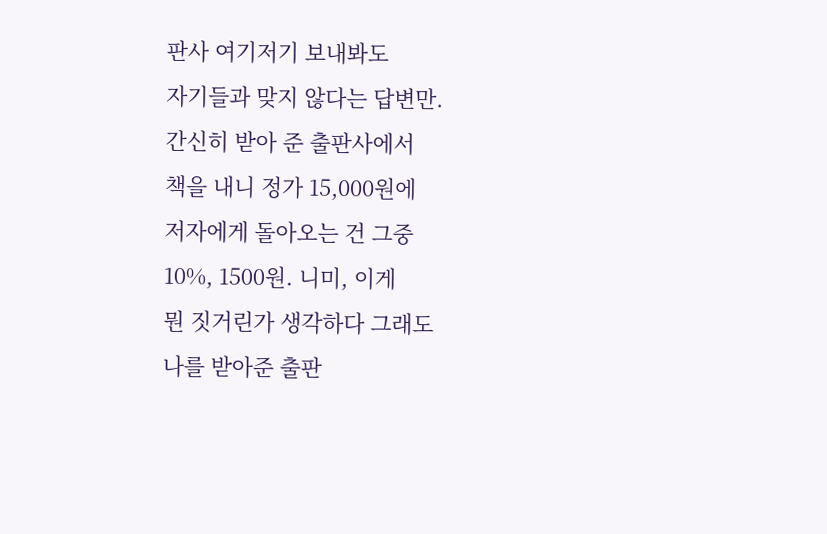판사 여기저기 보내봐도
자기들과 맞지 않다는 답변만.
간신히 받아 준 출판사에서
책을 내니 정가 15,000원에
저자에게 돌아오는 건 그중
10%, 1500원. 니미, 이게
뭔 짓거린가 생각하다 그래도
나를 받아준 출판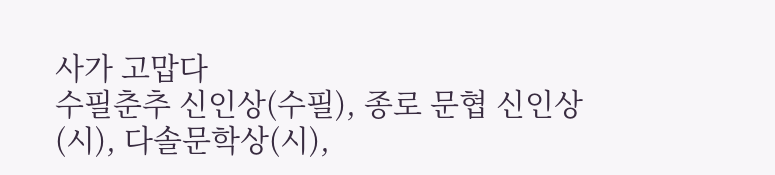사가 고맙다
수필춘추 신인상(수필), 종로 문협 신인상(시), 다솔문학상(시),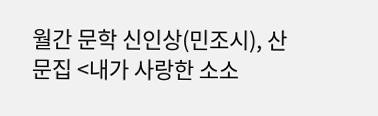월간 문학 신인상(민조시), 산문집 <내가 사랑한 소소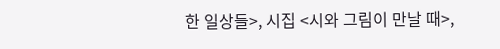한 일상들>, 시집 <시와 그림이 만날 때>,